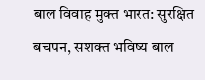बाल विवाह मुक्त भारत: सुरक्षित बचपन, सशक्त भविष्य बाल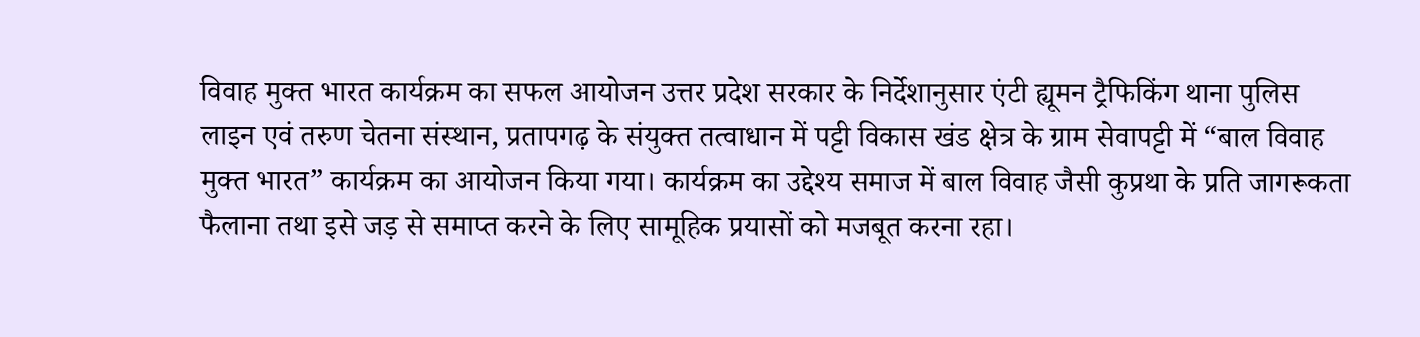विवाह मुक्त भारत कार्यक्रम का सफल आयोजन उत्तर प्रदेश सरकार के निर्देशानुसार एंटी ह्यूमन ट्रैफिकिंग थाना पुलिस लाइन एवं तरुण चेतना संस्थान, प्रतापगढ़ के संयुक्त तत्वाधान में पट्टी विकास खंड क्षेत्र के ग्राम सेवापट्टी में “बाल विवाह मुक्त भारत” कार्यक्रम का आयोजन किया गया। कार्यक्रम का उद्देश्य समाज में बाल विवाह जैसी कुप्रथा के प्रति जागरूकता फैलाना तथा इसे जड़ से समाप्त करने के लिए सामूहिक प्रयासों को मजबूत करना रहा।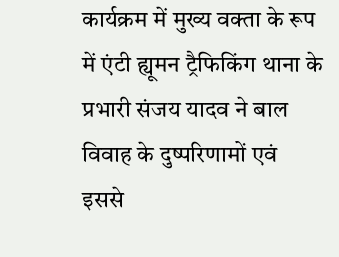कार्यक्रम में मुख्य वक्ता के रूप में एंटी ह्यूमन ट्रैफिकिंग थाना के प्रभारी संजय यादव ने बाल विवाह के दुष्परिणामों एवं इससे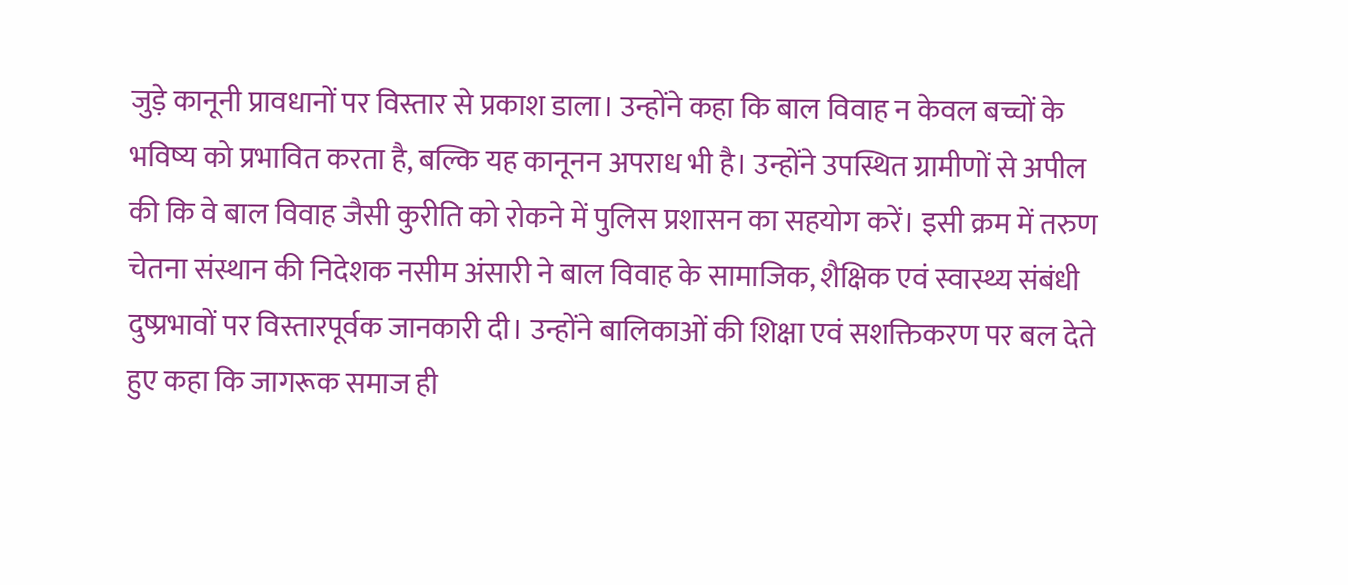जुड़े कानूनी प्रावधानों पर विस्तार से प्रकाश डाला। उन्होंने कहा कि बाल विवाह न केवल बच्चों के भविष्य को प्रभावित करता है, बल्कि यह कानूनन अपराध भी है। उन्होंने उपस्थित ग्रामीणों से अपील की कि वे बाल विवाह जैसी कुरीति को रोकने में पुलिस प्रशासन का सहयोग करें। इसी क्रम में तरुण चेतना संस्थान की निदेशक नसीम अंसारी ने बाल विवाह के सामाजिक, शैक्षिक एवं स्वास्थ्य संबंधी दुष्प्रभावों पर विस्तारपूर्वक जानकारी दी। उन्होंने बालिकाओं की शिक्षा एवं सशक्तिकरण पर बल देते हुए कहा कि जागरूक समाज ही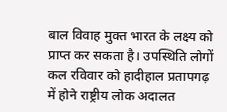बाल विवाह मुक्त भारत के लक्ष्य को प्राप्त कर सकता है। उपस्थिति लोगों कल रविवार को हादीहाल प्रतापगढ़ में होने राष्ट्रीय लोक अदालत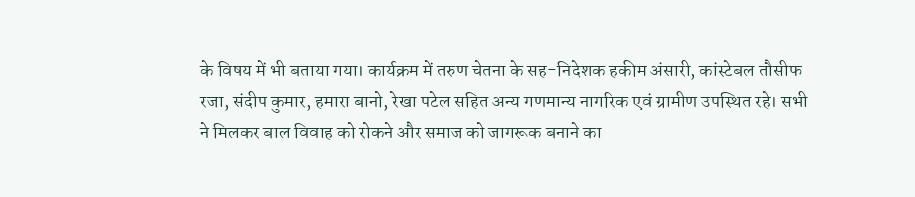के विषय में भी बताया गया। कार्यक्रम में तरुण चेतना के सह-निदेशक हकीम अंसारी, कांस्टेबल तौसीफ रजा, संदीप कुमार, हमारा बानो, रेखा पटेल सहित अन्य गणमान्य नागरिक एवं ग्रामीण उपस्थित रहे। सभी ने मिलकर बाल विवाह को रोकने और समाज को जागरूक बनाने का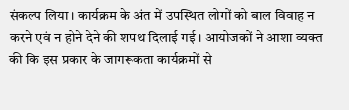संकल्प लिया। कार्यक्रम के अंत में उपस्थित लोगों को बाल विवाह न करने एवं न होने देने की शपथ दिलाई गई। आयोजकों ने आशा व्यक्त की कि इस प्रकार के जागरूकता कार्यक्रमों से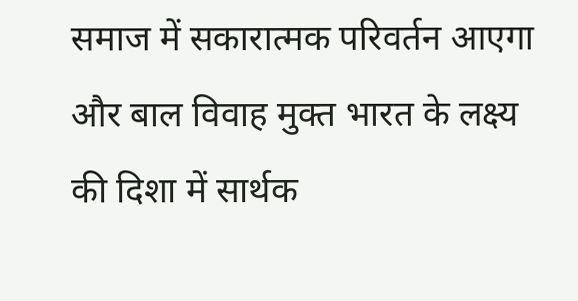समाज में सकारात्मक परिवर्तन आएगा और बाल विवाह मुक्त भारत के लक्ष्य की दिशा में सार्थक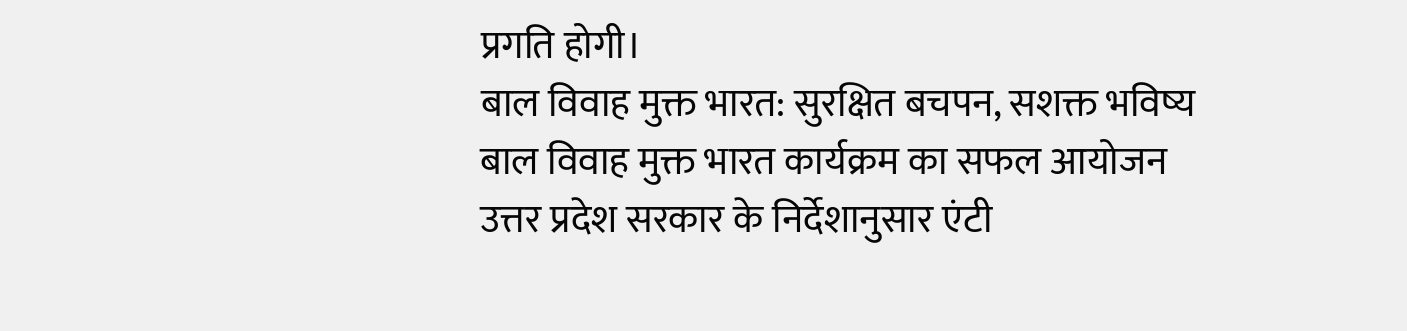प्रगति होगी।
बाल विवाह मुक्त भारत: सुरक्षित बचपन, सशक्त भविष्य बाल विवाह मुक्त भारत कार्यक्रम का सफल आयोजन उत्तर प्रदेश सरकार के निर्देशानुसार एंटी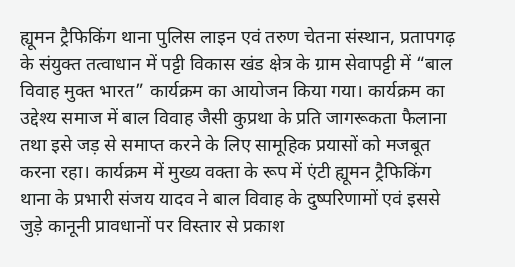ह्यूमन ट्रैफिकिंग थाना पुलिस लाइन एवं तरुण चेतना संस्थान, प्रतापगढ़ के संयुक्त तत्वाधान में पट्टी विकास खंड क्षेत्र के ग्राम सेवापट्टी में “बाल विवाह मुक्त भारत” कार्यक्रम का आयोजन किया गया। कार्यक्रम का उद्देश्य समाज में बाल विवाह जैसी कुप्रथा के प्रति जागरूकता फैलाना तथा इसे जड़ से समाप्त करने के लिए सामूहिक प्रयासों को मजबूत करना रहा। कार्यक्रम में मुख्य वक्ता के रूप में एंटी ह्यूमन ट्रैफिकिंग थाना के प्रभारी संजय यादव ने बाल विवाह के दुष्परिणामों एवं इससे जुड़े कानूनी प्रावधानों पर विस्तार से प्रकाश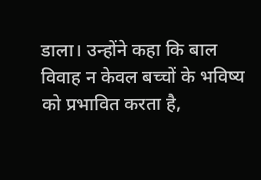डाला। उन्होंने कहा कि बाल विवाह न केवल बच्चों के भविष्य को प्रभावित करता है,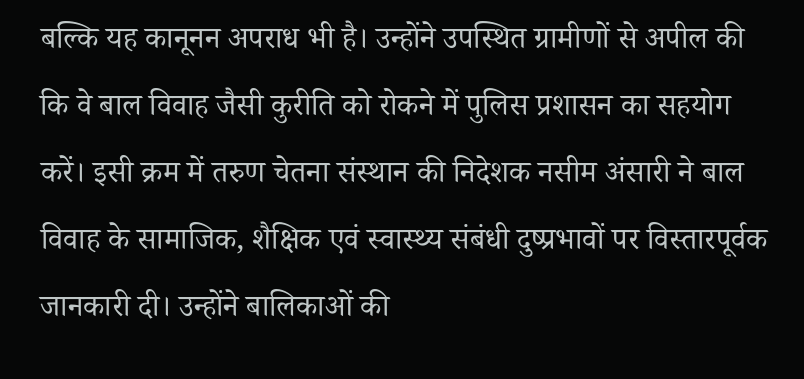बल्कि यह कानूनन अपराध भी है। उन्होंने उपस्थित ग्रामीणों से अपील की कि वे बाल विवाह जैसी कुरीति को रोकने में पुलिस प्रशासन का सहयोग करें। इसी क्रम में तरुण चेतना संस्थान की निदेशक नसीम अंसारी ने बाल विवाह के सामाजिक, शैक्षिक एवं स्वास्थ्य संबंधी दुष्प्रभावों पर विस्तारपूर्वक जानकारी दी। उन्होंने बालिकाओं की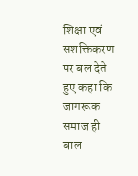शिक्षा एवं सशक्तिकरण पर बल देते हुए कहा कि जागरूक समाज ही बाल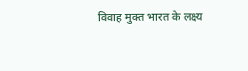विवाह मुक्त भारत के लक्ष्य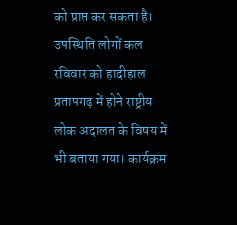को प्राप्त कर सकता है। उपस्थिति लोगों कल रविवार को हादीहाल प्रतापगढ़ में होने राष्ट्रीय लोक अदालत के विषय में भी बताया गया। कार्यक्रम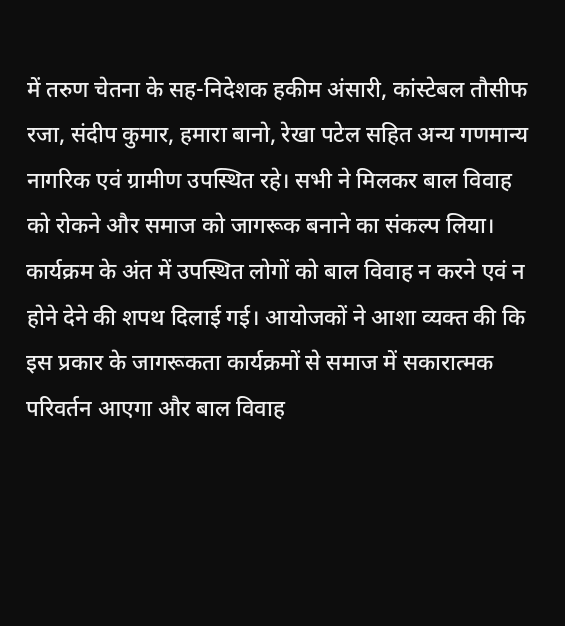में तरुण चेतना के सह-निदेशक हकीम अंसारी, कांस्टेबल तौसीफ रजा, संदीप कुमार, हमारा बानो, रेखा पटेल सहित अन्य गणमान्य नागरिक एवं ग्रामीण उपस्थित रहे। सभी ने मिलकर बाल विवाह को रोकने और समाज को जागरूक बनाने का संकल्प लिया। कार्यक्रम के अंत में उपस्थित लोगों को बाल विवाह न करने एवं न होने देने की शपथ दिलाई गई। आयोजकों ने आशा व्यक्त की कि इस प्रकार के जागरूकता कार्यक्रमों से समाज में सकारात्मक परिवर्तन आएगा और बाल विवाह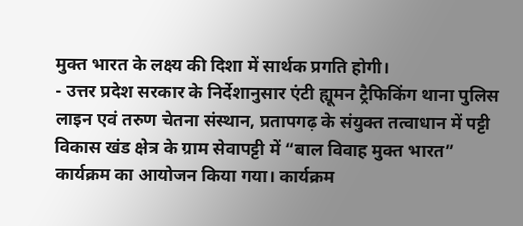मुक्त भारत के लक्ष्य की दिशा में सार्थक प्रगति होगी।
- उत्तर प्रदेश सरकार के निर्देशानुसार एंटी ह्यूमन ट्रैफिकिंग थाना पुलिस लाइन एवं तरुण चेतना संस्थान, प्रतापगढ़ के संयुक्त तत्वाधान में पट्टी विकास खंड क्षेत्र के ग्राम सेवापट्टी में “बाल विवाह मुक्त भारत” कार्यक्रम का आयोजन किया गया। कार्यक्रम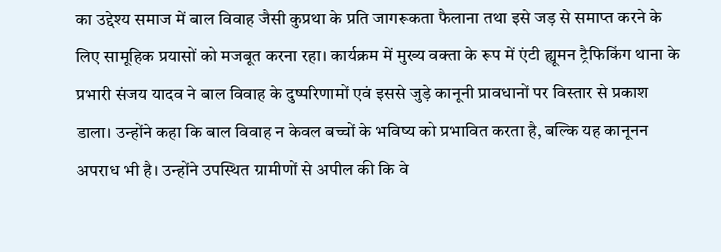का उद्देश्य समाज में बाल विवाह जैसी कुप्रथा के प्रति जागरूकता फैलाना तथा इसे जड़ से समाप्त करने के लिए सामूहिक प्रयासों को मजबूत करना रहा। कार्यक्रम में मुख्य वक्ता के रूप में एंटी ह्यूमन ट्रैफिकिंग थाना के प्रभारी संजय यादव ने बाल विवाह के दुष्परिणामों एवं इससे जुड़े कानूनी प्रावधानों पर विस्तार से प्रकाश डाला। उन्होंने कहा कि बाल विवाह न केवल बच्चों के भविष्य को प्रभावित करता है, बल्कि यह कानूनन अपराध भी है। उन्होंने उपस्थित ग्रामीणों से अपील की कि वे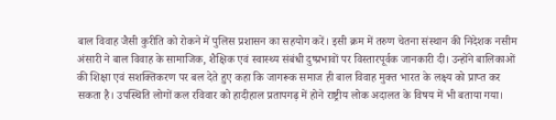बाल विवाह जैसी कुरीति को रोकने में पुलिस प्रशासन का सहयोग करें। इसी क्रम में तरुण चेतना संस्थान की निदेशक नसीम अंसारी ने बाल विवाह के सामाजिक, शैक्षिक एवं स्वास्थ्य संबंधी दुष्प्रभावों पर विस्तारपूर्वक जानकारी दी। उन्होंने बालिकाओं की शिक्षा एवं सशक्तिकरण पर बल देते हुए कहा कि जागरूक समाज ही बाल विवाह मुक्त भारत के लक्ष्य को प्राप्त कर सकता है। उपस्थिति लोगों कल रविवार को हादीहाल प्रतापगढ़ में होने राष्ट्रीय लोक अदालत के विषय में भी बताया गया।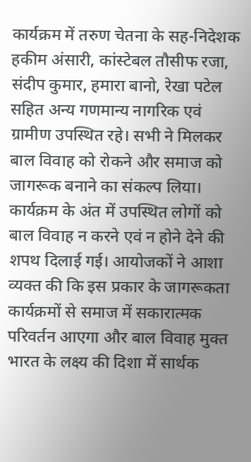कार्यक्रम में तरुण चेतना के सह-निदेशक हकीम अंसारी, कांस्टेबल तौसीफ रजा, संदीप कुमार, हमारा बानो, रेखा पटेल सहित अन्य गणमान्य नागरिक एवं ग्रामीण उपस्थित रहे। सभी ने मिलकर बाल विवाह को रोकने और समाज को जागरूक बनाने का संकल्प लिया। कार्यक्रम के अंत में उपस्थित लोगों को बाल विवाह न करने एवं न होने देने की शपथ दिलाई गई। आयोजकों ने आशा व्यक्त की कि इस प्रकार के जागरूकता कार्यक्रमों से समाज में सकारात्मक परिवर्तन आएगा और बाल विवाह मुक्त भारत के लक्ष्य की दिशा में सार्थक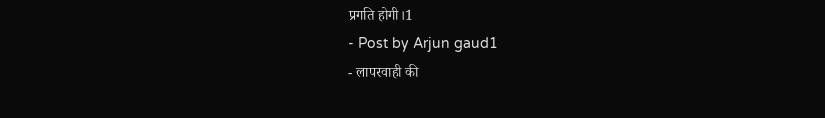प्रगति होगी।1
- Post by Arjun gaud1
- लापरवाही की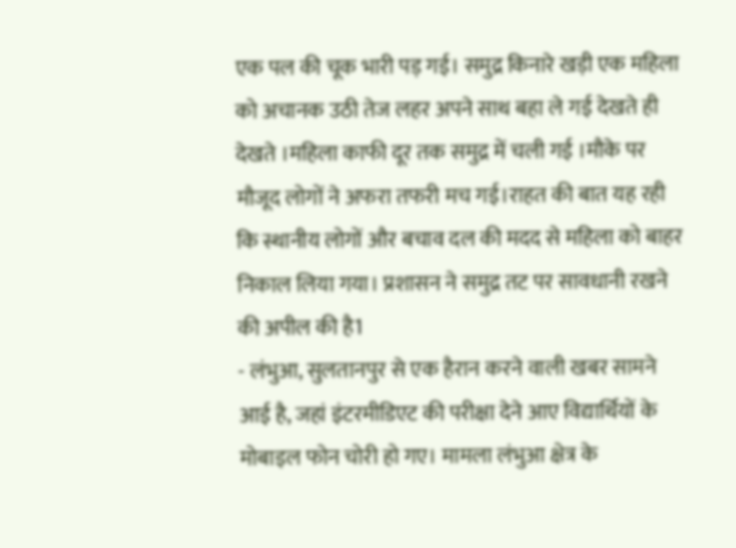एक पल की चूक भारी पड़ गई। समुद्र किनारे खड़ी एक महिला को अचानक उठी तेज लहर अपने साथ बहा ले गई देखते ही देखते ।महिला काफी दूर तक समुद्र में चली गई ।मौके पर मौजूद लोगों ने अफरा तफरी मच गई।राहत की बात यह रही कि स्थानीय लोगों और बचाव दल की मदद से महिला को बाहर निकाल लिया गया। प्रशासन ने समुद्र तट पर सावधानी रखने की अपील की है1
- लंभुआ, सुलतानपुर से एक हैरान करने वाली खबर सामने आई है, जहां इंटरमीडिएट की परीक्षा देने आए विद्यार्थियों के मोबाइल फोन चोरी हो गए। मामला लंभुआ क्षेत्र के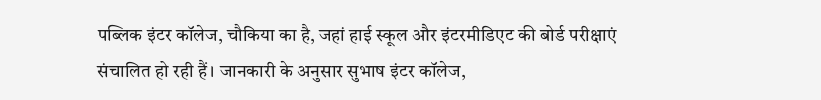पब्लिक इंटर कॉलेज, चौकिया का है, जहां हाई स्कूल और इंटरमीडिएट की बोर्ड परीक्षाएं संचालित हो रही हैं। जानकारी के अनुसार सुभाष इंटर कॉलेज,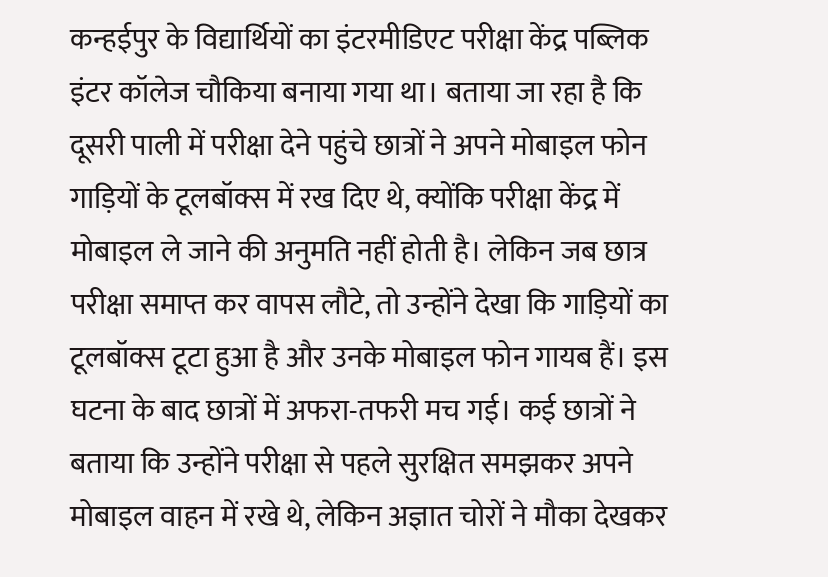कन्हईपुर के विद्यार्थियों का इंटरमीडिएट परीक्षा केंद्र पब्लिक इंटर कॉलेज चौकिया बनाया गया था। बताया जा रहा है कि दूसरी पाली में परीक्षा देने पहुंचे छात्रों ने अपने मोबाइल फोन गाड़ियों के टूलबॉक्स में रख दिए थे, क्योंकि परीक्षा केंद्र में मोबाइल ले जाने की अनुमति नहीं होती है। लेकिन जब छात्र परीक्षा समाप्त कर वापस लौटे, तो उन्होंने देखा कि गाड़ियों का टूलबॉक्स टूटा हुआ है और उनके मोबाइल फोन गायब हैं। इस घटना के बाद छात्रों में अफरा-तफरी मच गई। कई छात्रों ने बताया कि उन्होंने परीक्षा से पहले सुरक्षित समझकर अपने मोबाइल वाहन में रखे थे, लेकिन अज्ञात चोरों ने मौका देखकर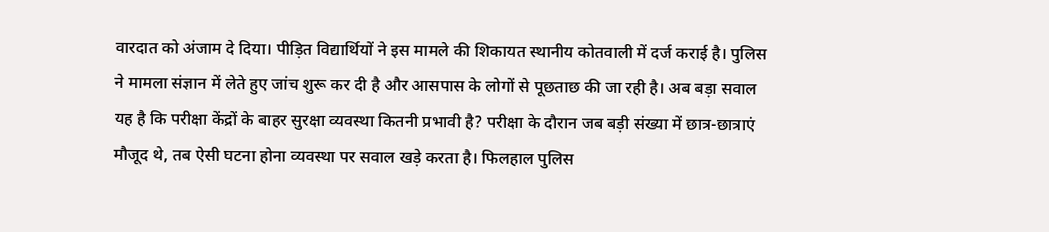वारदात को अंजाम दे दिया। पीड़ित विद्यार्थियों ने इस मामले की शिकायत स्थानीय कोतवाली में दर्ज कराई है। पुलिस ने मामला संज्ञान में लेते हुए जांच शुरू कर दी है और आसपास के लोगों से पूछताछ की जा रही है। अब बड़ा सवाल यह है कि परीक्षा केंद्रों के बाहर सुरक्षा व्यवस्था कितनी प्रभावी है? परीक्षा के दौरान जब बड़ी संख्या में छात्र-छात्राएं मौजूद थे, तब ऐसी घटना होना व्यवस्था पर सवाल खड़े करता है। फिलहाल पुलिस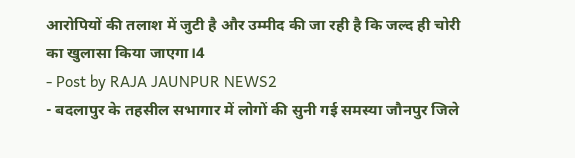आरोपियों की तलाश में जुटी है और उम्मीद की जा रही है कि जल्द ही चोरी का खुलासा किया जाएगा।4
- Post by RAJA JAUNPUR NEWS2
- बदलापुर के तहसील सभागार में लोगों की सुनी गई समस्या जौनपुर जिले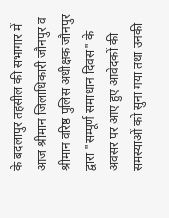के बदलापुर तहसील की सभागार में आज श्रीमान जिलाधिकारी जौनपुर व श्रीमान वरिष्ठ पुलिस अधीक्षक जौनपुर द्वारा "सम्पूर्ण समाधान दिवस" के अवसर पर आए हुए आवेदकों की समस्याओं को सुना गया तथा उनकी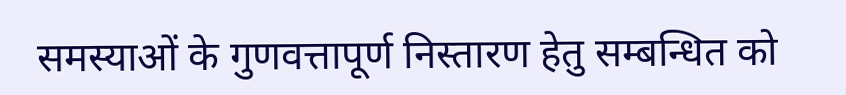समस्याओं के गुणवत्तापूर्ण निस्तारण हेतु सम्बन्धित को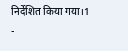निर्देशित किया गया।1
-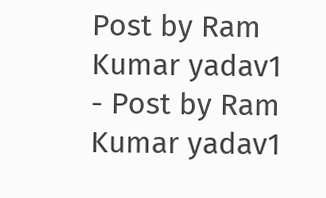Post by Ram Kumar yadav1
- Post by Ram Kumar yadav1